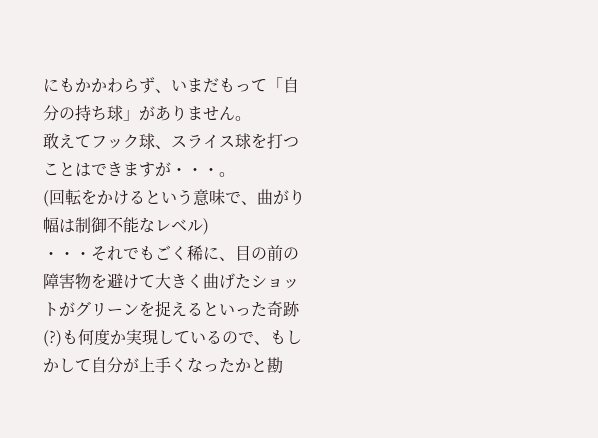にもかかわらず、いまだもって「自分の持ち球」がありません。
敢えてフック球、スライス球を打つことはできますが・・・。
(回転をかけるという意味で、曲がり幅は制御不能なレベル)
・・・それでもごく稀に、目の前の障害物を避けて大きく曲げたショットがグリーンを捉えるといった奇跡(?)も何度か実現しているので、もしかして自分が上手くなったかと勘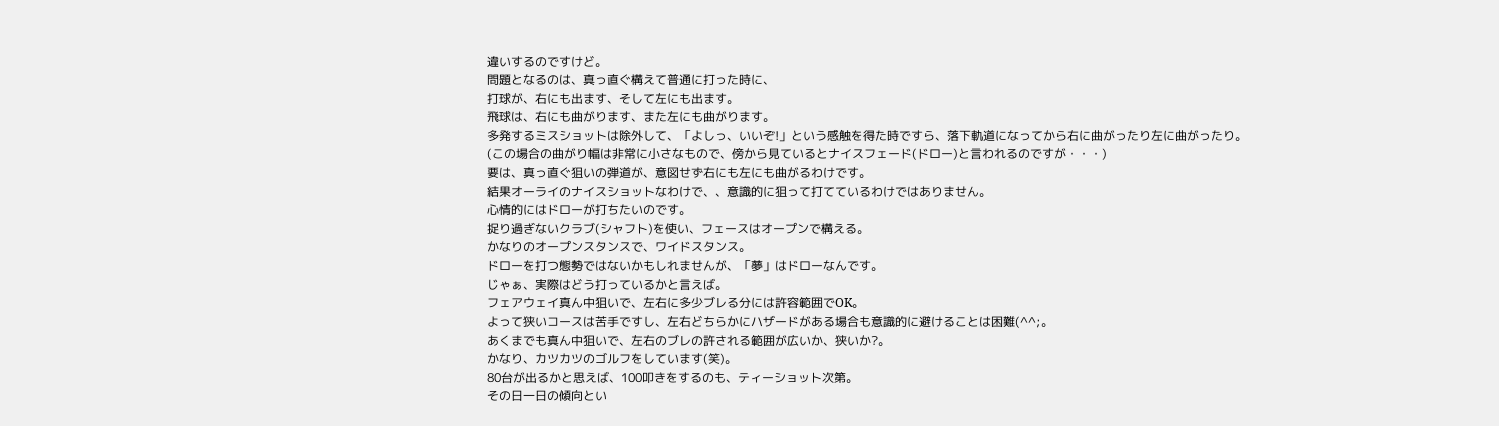違いするのですけど。
問題となるのは、真っ直ぐ構えて普通に打った時に、
打球が、右にも出ます、そして左にも出ます。
飛球は、右にも曲がります、また左にも曲がります。
多発するミスショットは除外して、「よしっ、いいぞ!」という感触を得た時ですら、落下軌道になってから右に曲がったり左に曲がったり。
(この場合の曲がり幅は非常に小さなもので、傍から見ているとナイスフェード(ドロー)と言われるのですが・・・)
要は、真っ直ぐ狙いの弾道が、意図せず右にも左にも曲がるわけです。
結果オーライのナイスショットなわけで、、意識的に狙って打てているわけではありません。
心情的にはドローが打ちたいのです。
捉り過ぎないクラブ(シャフト)を使い、フェースはオープンで構える。
かなりのオープンスタンスで、ワイドスタンス。
ドローを打つ態勢ではないかもしれませんが、「夢」はドローなんです。
じゃぁ、実際はどう打っているかと言えば。
フェアウェイ真ん中狙いで、左右に多少ブレる分には許容範囲でOK。
よって狭いコースは苦手ですし、左右どちらかにハザードがある場合も意識的に避けることは困難(^^;。
あくまでも真ん中狙いで、左右のブレの許される範囲が広いか、狭いか?。
かなり、カツカツのゴルフをしています(笑)。
80台が出るかと思えば、100叩きをするのも、ティーショット次第。
その日一日の傾向とい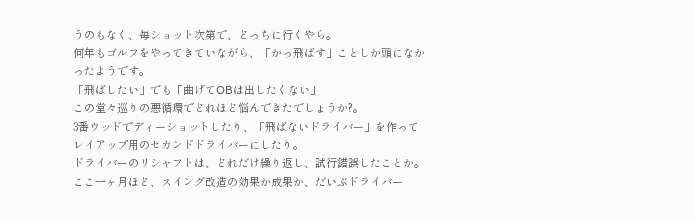うのもなく、毎ショット次第で、どっちに行くやら。
何年もゴルフをやってきていながら、「かっ飛ばす」ことしか頭になかったようです。
「飛ばしたい」でも「曲げてOBは出したくない」
この堂々巡りの悪循環でどれほど悩んできたでしょうか?。
3番ウッドでディーショットしたり、「飛ばないドライバー」を作ってレイアップ用のセカンドドライバーにしたり。
ドライバーのリシャフトは、どれだけ繰り返し、試行錯誤したことか。
ここ一ヶ月ほど、スイング改造の効果か成果か、だいぶドライバー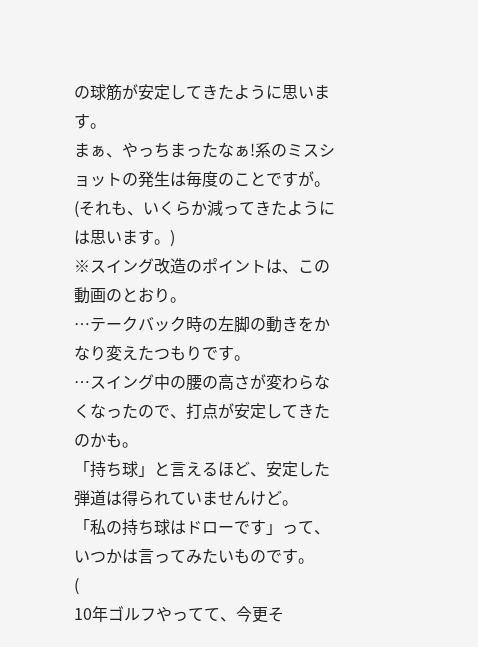の球筋が安定してきたように思います。
まぁ、やっちまったなぁ!系のミスショットの発生は毎度のことですが。
(それも、いくらか減ってきたようには思います。)
※スイング改造のポイントは、この動画のとおり。
…テークバック時の左脚の動きをかなり変えたつもりです。
…スイング中の腰の高さが変わらなくなったので、打点が安定してきたのかも。
「持ち球」と言えるほど、安定した弾道は得られていませんけど。
「私の持ち球はドローです」って、いつかは言ってみたいものです。
(
10年ゴルフやってて、今更そ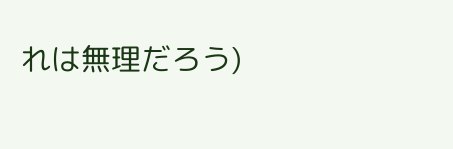れは無理だろう)